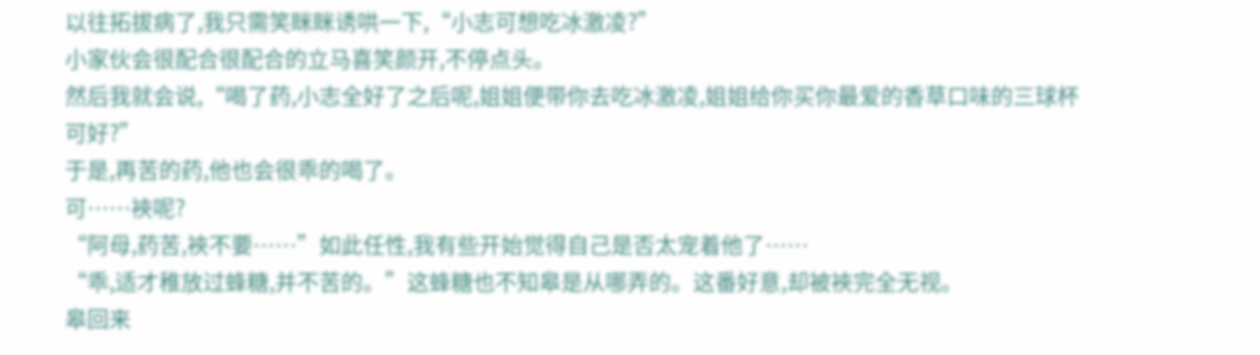以往拓拔病了,我只需笑眯眯诱哄一下,“小志可想吃冰激凌?”
小家伙会很配合很配合的立马喜笑颜开,不停点头。
然后我就会说,“喝了药,小志全好了之后呢,姐姐便带你去吃冰激凌,姐姐给你买你最爱的香草口味的三球杯可好?”
于是,再苦的药,他也会很乖的喝了。
可……裌呢?
“阿母,药苦,裌不要……”如此任性,我有些开始觉得自己是否太宠着他了……
“乖,适才稚放过蜂糖,并不苦的。”这蜂糖也不知皋是从哪弄的。这番好意,却被裌完全无视。
皋回来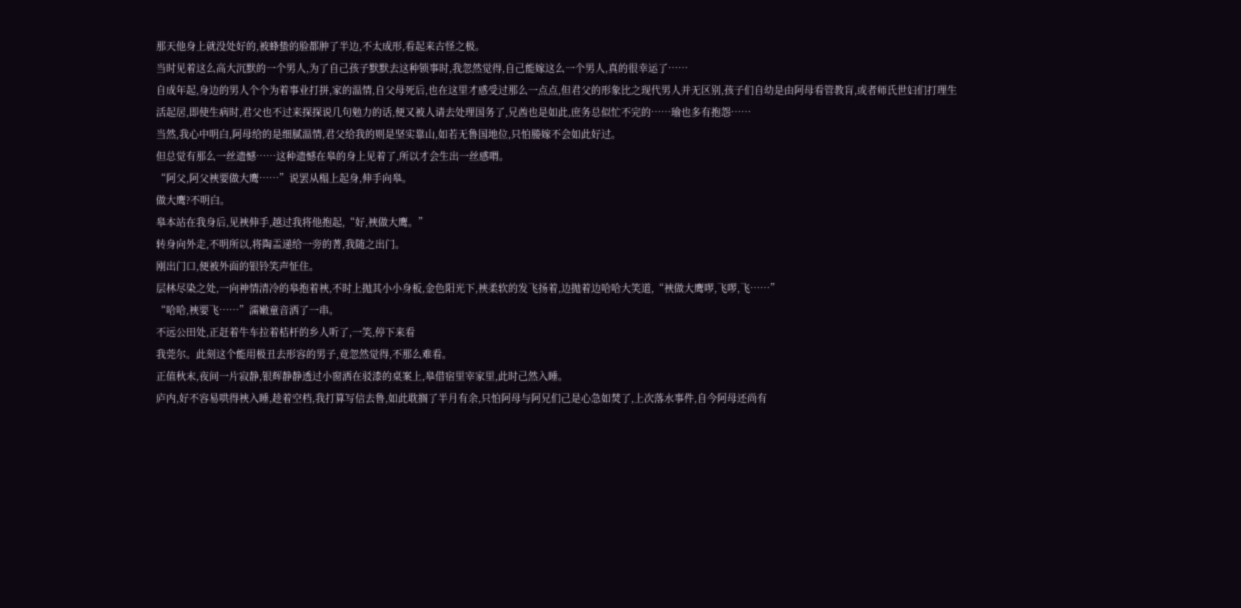那天他身上就没处好的,被蜂蛰的脸都肿了半边,不太成形,看起来古怪之极。
当时见着这么高大沉默的一个男人,为了自己孩子默默去这种锁事时,我忽然觉得,自己能嫁这么一个男人,真的很幸运了……
自成年起,身边的男人个个为着事业打拼,家的温情,自父母死后,也在这里才感受过那么一点点,但君父的形象比之现代男人并无区别,孩子们自幼是由阿母看管教肓,或者师氏世妇们打理生活起居,即使生病时,君父也不过来探探说几句勉力的话,便又被人请去处理国务了,兄酋也是如此,庶务总似忙不完的……瑜也多有抱怨……
当然,我心中明白,阿母给的是细腻温情,君父给我的则是坚实靠山,如若无鲁国地位,只怕媵嫁不会如此好过。
但总觉有那么一丝遗憾……这种遗憾在皋的身上见着了,所以才会生出一丝感喟。
“阿父,阿父裌要做大鹰……”说罢从榻上起身,伸手向皋。
做大鹰?不明白。
皋本站在我身后,见裌伸手,越过我将他抱起,“好,裌做大鹰。”
转身向外走,不明所以,将陶盂递给一旁的菁,我随之出门。
刚出门口,便被外面的银铃笑声怔住。
层林尽染之处,一向神情清冷的皋抱着裌,不时上抛其小小身板,金色阳光下,裌柔软的发飞扬着,边抛着边哈哈大笑道,“裌做大鹰啰,飞啰,飞……”
“哈哈,裌要飞……”濡嫩童音洒了一串。
不远公田处,正赶着牛车拉着桔杆的乡人听了,一笑,停下来看
我莞尔。此刻这个能用极丑去形容的男子,竟忽然觉得,不那么难看。
正值秋末,夜间一片寂静,银辉静静透过小窗洒在驳漆的桌案上,皋借宿里宰家里,此时己然入睡。
庐内,好不容易哄得裌入睡,趁着空档,我打算写信去鲁,如此耽搁了半月有余,只怕阿母与阿兄们己是心急如焚了,上次落水事件,自今阿母还尚有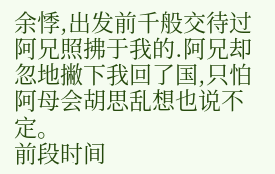余悸,出发前千般交待过阿兄照拂于我的.阿兄却忽地撇下我回了国,只怕阿母会胡思乱想也说不定。
前段时间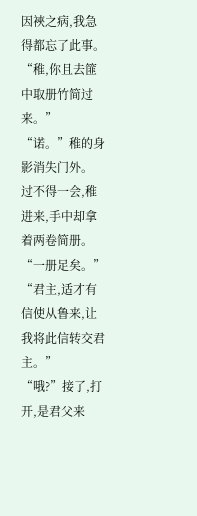因裌之病,我急得都忘了此事。
“稚,你且去篚中取册竹简过来。”
“诺。”稚的身影消失门外。
过不得一会,稚进来,手中却拿着两卷简册。
“一册足矣。”
“君主,适才有信使从鲁来,让我将此信转交君主。”
“哦?”接了,打开,是君父来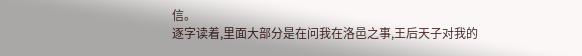信。
逐字读着,里面大部分是在问我在洛邑之事,王后天子对我的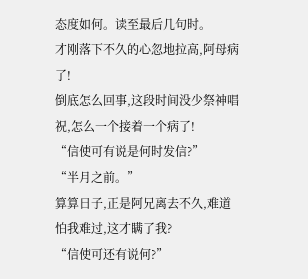态度如何。读至最后几句时。
才刚落下不久的心忽地拉高,阿母病了!
倒底怎么回事,这段时间没少祭神唱祝,怎么一个接着一个病了!
“信使可有说是何时发信?”
“半月之前。”
算算日子,正是阿兄离去不久,难道怕我难过,这才瞒了我?
“信使可还有说何?”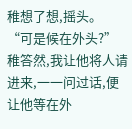稚想了想,摇头。
“可是候在外头?”
稚答然,我让他将人请进来,一一问过话,便让他等在外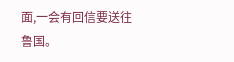面,一会有回信要送往鲁国。